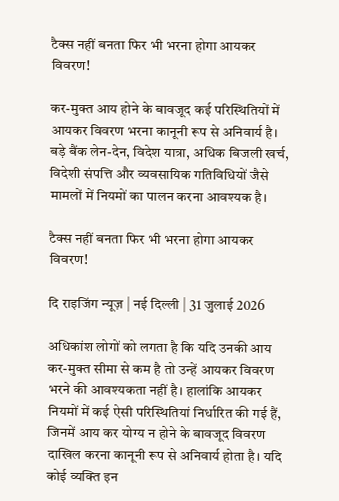टैक्स नहीं बनता फिर भी भरना होगा आयकर विवरण!

कर-मुक्त आय होने के बावजूद कई परिस्थितियों में आयकर विवरण भरना कानूनी रूप से अनिवार्य है। बड़े बैंक लेन-देन, विदेश यात्रा, अधिक बिजली खर्च, विदेशी संपत्ति और व्यवसायिक गतिविधियों जैसे मामलों में नियमों का पालन करना आवश्यक है।

टैक्स नहीं बनता फिर भी भरना होगा आयकर विवरण!

दि राइजिंग न्यूज़ | नई दिल्ली | 31 जुलाई 2026

अधिकांश लोगों को लगता है कि यदि उनकी आय कर-मुक्त सीमा से कम है तो उन्हें आयकर विवरण भरने की आवश्यकता नहीं है। हालांकि आयकर नियमों में कई ऐसी परिस्थितियां निर्धारित की गई हैं, जिनमें आय कर योग्य न होने के बावजूद विवरण दाखिल करना कानूनी रूप से अनिवार्य होता है। यदि कोई व्यक्ति इन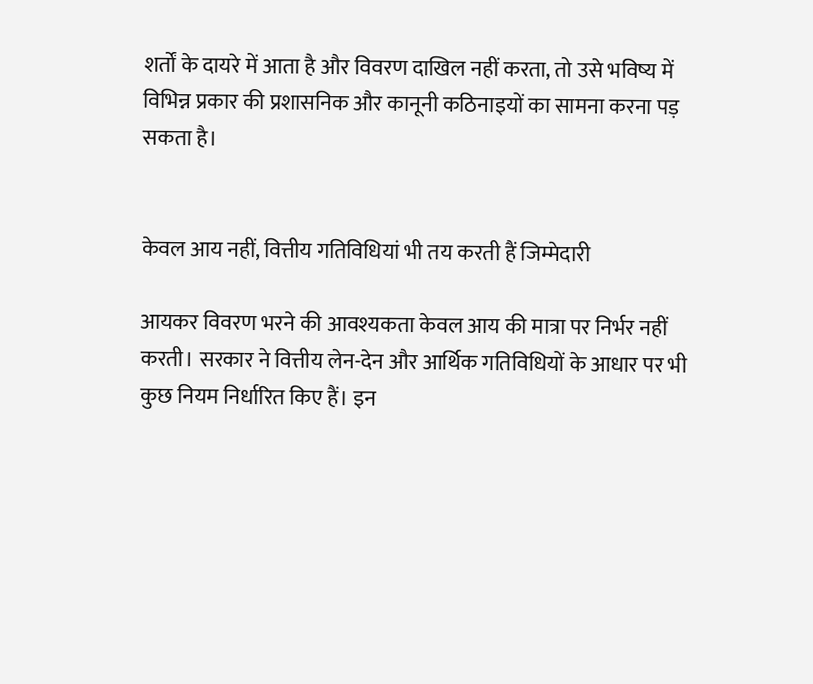शर्तों के दायरे में आता है और विवरण दाखिल नहीं करता, तो उसे भविष्य में विभिन्न प्रकार की प्रशासनिक और कानूनी कठिनाइयों का सामना करना पड़ सकता है।


केवल आय नहीं, वित्तीय गतिविधियां भी तय करती हैं जिम्मेदारी

आयकर विवरण भरने की आवश्यकता केवल आय की मात्रा पर निर्भर नहीं करती। सरकार ने वित्तीय लेन-देन और आर्थिक गतिविधियों के आधार पर भी कुछ नियम निर्धारित किए हैं। इन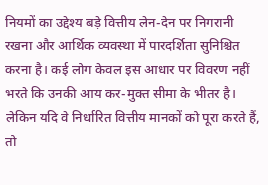नियमों का उद्देश्य बड़े वित्तीय लेन-देन पर निगरानी रखना और आर्थिक व्यवस्था में पारदर्शिता सुनिश्चित करना है। कई लोग केवल इस आधार पर विवरण नहीं भरते कि उनकी आय कर-मुक्त सीमा के भीतर है। लेकिन यदि वे निर्धारित वित्तीय मानकों को पूरा करते हैं, तो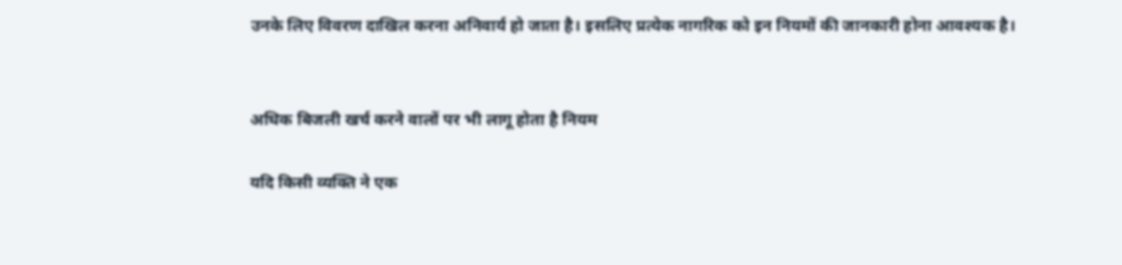उनके लिए विवरण दाखिल करना अनिवार्य हो जाता है। इसलिए प्रत्येक नागरिक को इन नियमों की जानकारी होना आवश्यक है।


अधिक बिजली खर्च करने वालों पर भी लागू होता है नियम

यदि किसी व्यक्ति ने एक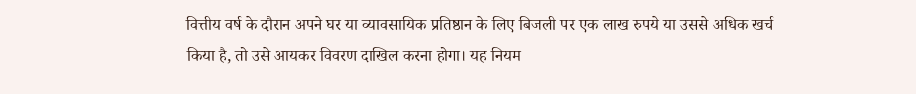वित्तीय वर्ष के दौरान अपने घर या व्यावसायिक प्रतिष्ठान के लिए बिजली पर एक लाख रुपये या उससे अधिक खर्च किया है, तो उसे आयकर विवरण दाखिल करना होगा। यह नियम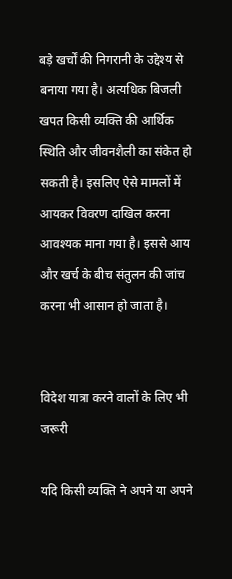बड़े खर्चों की निगरानी के उद्देश्य से बनाया गया है। अत्यधिक बिजली खपत किसी व्यक्ति की आर्थिक स्थिति और जीवनशैली का संकेत हो सकती है। इसलिए ऐसे मामलों में आयकर विवरण दाखिल करना आवश्यक माना गया है। इससे आय और खर्च के बीच संतुलन की जांच करना भी आसान हो जाता है।


विदेश यात्रा करने वालों के लिए भी जरूरी

यदि किसी व्यक्ति ने अपने या अपने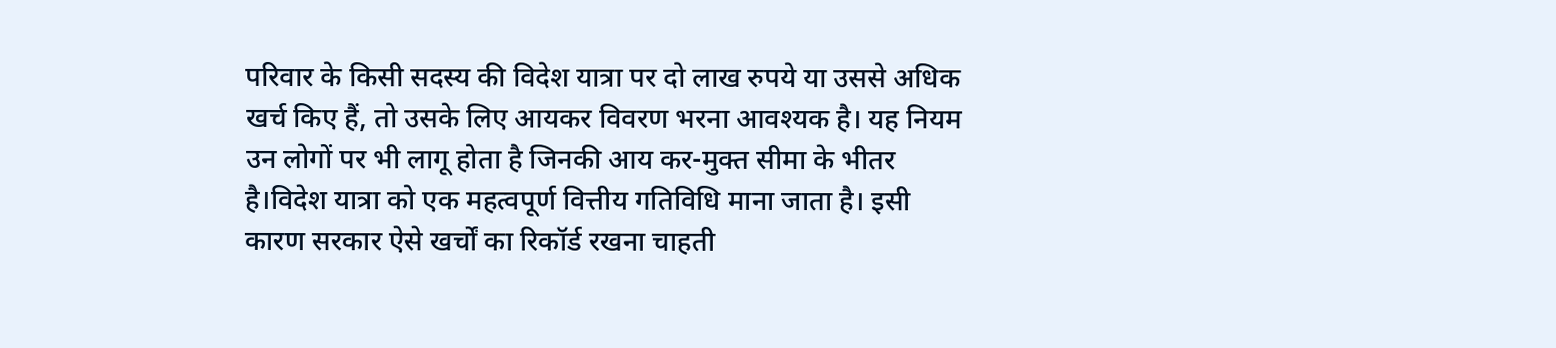परिवार के किसी सदस्य की विदेश यात्रा पर दो लाख रुपये या उससे अधिक खर्च किए हैं, तो उसके लिए आयकर विवरण भरना आवश्यक है। यह नियम उन लोगों पर भी लागू होता है जिनकी आय कर-मुक्त सीमा के भीतर है।विदेश यात्रा को एक महत्वपूर्ण वित्तीय गतिविधि माना जाता है। इसी कारण सरकार ऐसे खर्चों का रिकॉर्ड रखना चाहती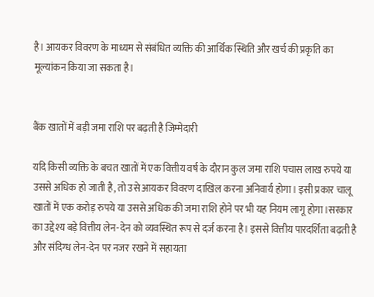है। आयकर विवरण के माध्यम से संबंधित व्यक्ति की आर्थिक स्थिति और खर्च की प्रकृति का मूल्यांकन किया जा सकता है।


बैंक खातों में बड़ी जमा राशि पर बढ़ती है जिम्मेदारी

यदि किसी व्यक्ति के बचत खातों में एक वित्तीय वर्ष के दौरान कुल जमा राशि पचास लाख रुपये या उससे अधिक हो जाती है, तो उसे आयकर विवरण दाखिल करना अनिवार्य होगा। इसी प्रकार चालू खातों में एक करोड़ रुपये या उससे अधिक की जमा राशि होने पर भी यह नियम लागू होगा।सरकार का उद्देश्य बड़े वित्तीय लेन-देन को व्यवस्थित रूप से दर्ज करना है। इससे वित्तीय पारदर्शिता बढ़ती है और संदिग्ध लेन-देन पर नजर रखने में सहायता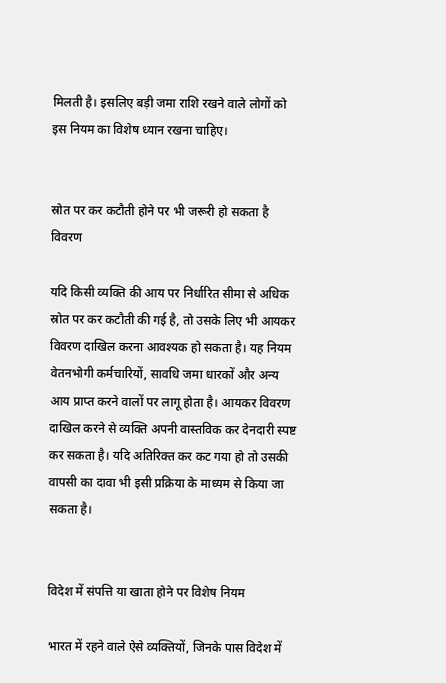मिलती है। इसलिए बड़ी जमा राशि रखने वाले लोगों को इस नियम का विशेष ध्यान रखना चाहिए।


स्रोत पर कर कटौती होने पर भी जरूरी हो सकता है विवरण

यदि किसी व्यक्ति की आय पर निर्धारित सीमा से अधिक स्रोत पर कर कटौती की गई है, तो उसके लिए भी आयकर विवरण दाखिल करना आवश्यक हो सकता है। यह नियम वेतनभोगी कर्मचारियों, सावधि जमा धारकों और अन्य आय प्राप्त करने वालों पर लागू होता है। आयकर विवरण दाखिल करने से व्यक्ति अपनी वास्तविक कर देनदारी स्पष्ट कर सकता है। यदि अतिरिक्त कर कट गया हो तो उसकी वापसी का दावा भी इसी प्रक्रिया के माध्यम से किया जा सकता है।


विदेश में संपत्ति या खाता होने पर विशेष नियम

भारत में रहने वाले ऐसे व्यक्तियों, जिनके पास विदेश में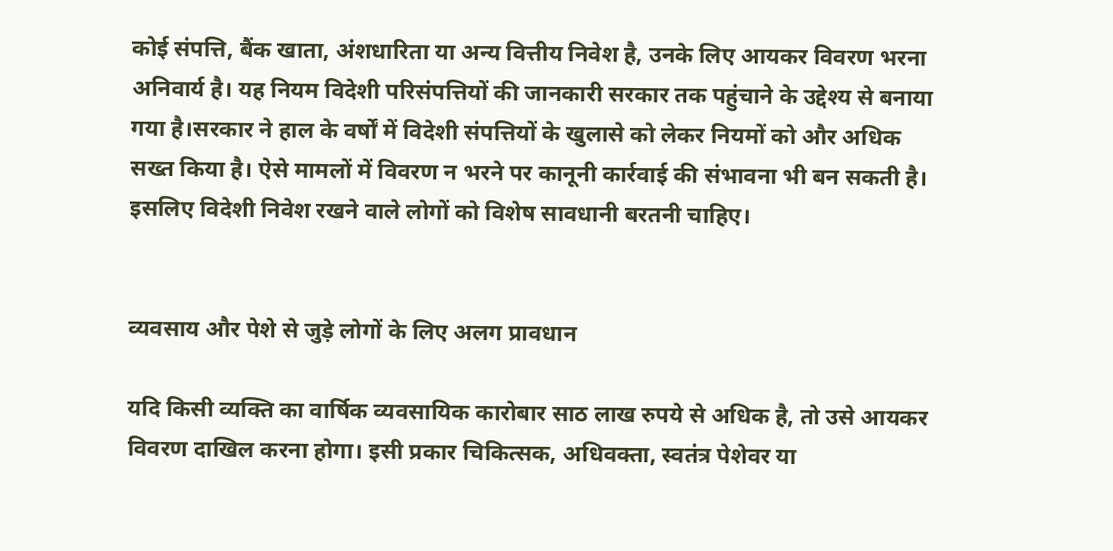कोई संपत्ति, बैंक खाता, अंशधारिता या अन्य वित्तीय निवेश है, उनके लिए आयकर विवरण भरना अनिवार्य है। यह नियम विदेशी परिसंपत्तियों की जानकारी सरकार तक पहुंचाने के उद्देश्य से बनाया गया है।सरकार ने हाल के वर्षों में विदेशी संपत्तियों के खुलासे को लेकर नियमों को और अधिक सख्त किया है। ऐसे मामलों में विवरण न भरने पर कानूनी कार्रवाई की संभावना भी बन सकती है। इसलिए विदेशी निवेश रखने वाले लोगों को विशेष सावधानी बरतनी चाहिए।


व्यवसाय और पेशे से जुड़े लोगों के लिए अलग प्रावधान

यदि किसी व्यक्ति का वार्षिक व्यवसायिक कारोबार साठ लाख रुपये से अधिक है, तो उसे आयकर विवरण दाखिल करना होगा। इसी प्रकार चिकित्सक, अधिवक्ता, स्वतंत्र पेशेवर या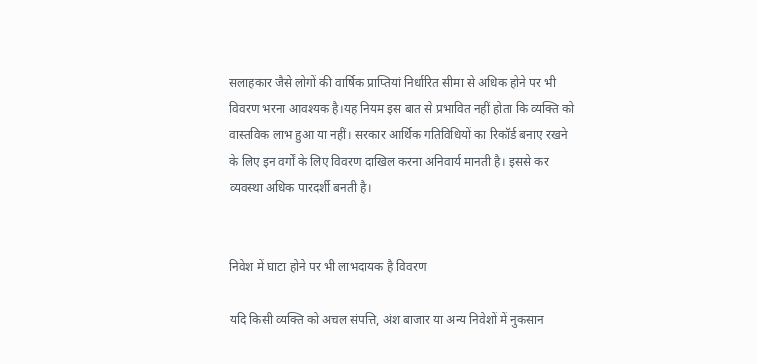सलाहकार जैसे लोगों की वार्षिक प्राप्तियां निर्धारित सीमा से अधिक होने पर भी विवरण भरना आवश्यक है।यह नियम इस बात से प्रभावित नहीं होता कि व्यक्ति को वास्तविक लाभ हुआ या नहीं। सरकार आर्थिक गतिविधियों का रिकॉर्ड बनाए रखने के लिए इन वर्गों के लिए विवरण दाखिल करना अनिवार्य मानती है। इससे कर व्यवस्था अधिक पारदर्शी बनती है।


निवेश में घाटा होने पर भी लाभदायक है विवरण

यदि किसी व्यक्ति को अचल संपत्ति, अंश बाजार या अन्य निवेशों में नुकसान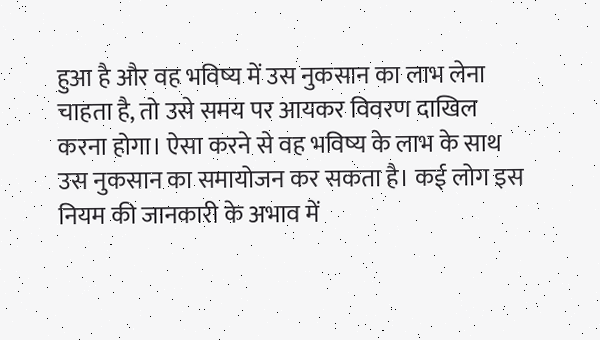हुआ है और वह भविष्य में उस नुकसान का लाभ लेना चाहता है, तो उसे समय पर आयकर विवरण दाखिल करना होगा। ऐसा करने से वह भविष्य के लाभ के साथ उस नुकसान का समायोजन कर सकता है। कई लोग इस नियम की जानकारी के अभाव में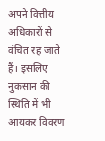अपने वित्तीय अधिकारों से वंचित रह जाते हैं। इसलिए नुकसान की स्थिति में भी आयकर विवरण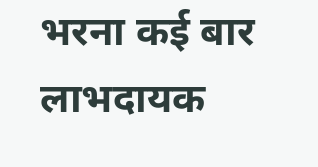भरना कई बार लाभदायक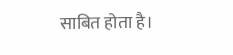साबित होता है।